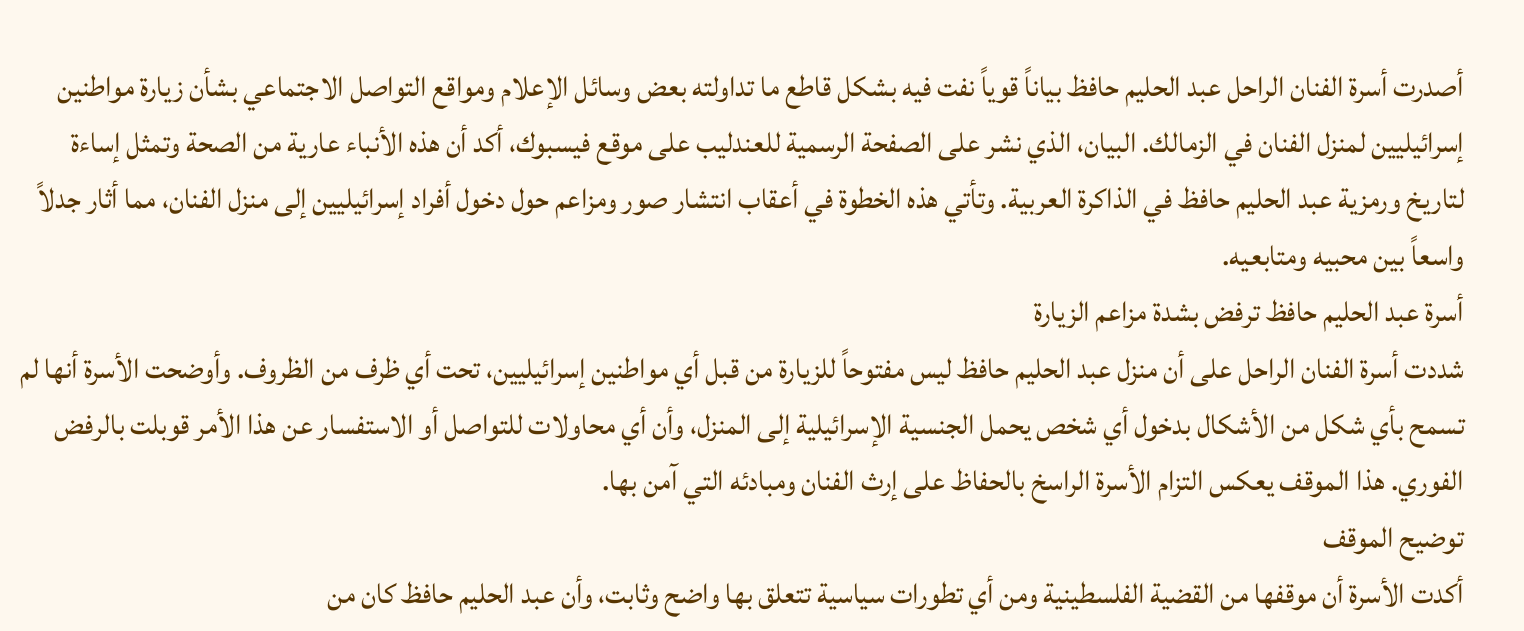أصدرت أسرة الفنان الراحل عبد الحليم حافظ بياناً قوياً نفت فيه بشكل قاطع ما تداولته بعض وسائل الإعلام ومواقع التواصل الاجتماعي بشأن زيارة مواطنين إسرائيليين لمنزل الفنان في الزمالك. البيان، الذي نشر على الصفحة الرسمية للعندليب على موقع فيسبوك، أكد أن هذه الأنباء عارية من الصحة وتمثل إساءة لتاريخ ورمزية عبد الحليم حافظ في الذاكرة العربية. وتأتي هذه الخطوة في أعقاب انتشار صور ومزاعم حول دخول أفراد إسرائيليين إلى منزل الفنان، مما أثار جدلاً واسعاً بين محبيه ومتابعيه.
أسرة عبد الحليم حافظ ترفض بشدة مزاعم الزيارة
شددت أسرة الفنان الراحل على أن منزل عبد الحليم حافظ ليس مفتوحاً للزيارة من قبل أي مواطنين إسرائيليين، تحت أي ظرف من الظروف. وأوضحت الأسرة أنها لم تسمح بأي شكل من الأشكال بدخول أي شخص يحمل الجنسية الإسرائيلية إلى المنزل، وأن أي محاولات للتواصل أو الاستفسار عن هذا الأمر قوبلت بالرفض الفوري. هذا الموقف يعكس التزام الأسرة الراسخ بالحفاظ على إرث الفنان ومبادئه التي آمن بها.
توضيح الموقف
أكدت الأسرة أن موقفها من القضية الفلسطينية ومن أي تطورات سياسية تتعلق بها واضح وثابت، وأن عبد الحليم حافظ كان من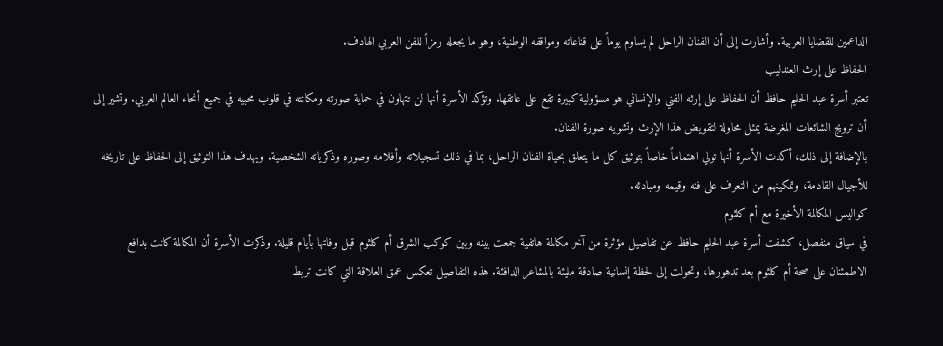الداعمين للقضايا العربية. وأشارت إلى أن الفنان الراحل لم يساوم يوماً على قناعاته ومواقفه الوطنية، وهو ما يجعله رمزاً للفن العربي الهادف.
الحفاظ على إرث العندليب
تعتبر أسرة عبد الحليم حافظ أن الحفاظ على إرثه الفني والإنساني هو مسؤولية كبيرة تقع على عاتقها. وتؤكد الأسرة أنها لن تتهاون في حماية صورته ومكانته في قلوب محبيه في جميع أنحاء العالم العربي. وتشير إلى أن ترويج الشائعات المغرضة يمثل محاولة لتقويض هذا الإرث وتشويه صورة الفنان.
بالإضافة إلى ذلك، أكدت الأسرة أنها تولي اهتماماً خاصاً بتوثيق كل ما يتعلق بحياة الفنان الراحل، بما في ذلك تسجيلاته وأفلامه وصوره وذكرياته الشخصية. ويهدف هذا التوثيق إلى الحفاظ على تاريخه للأجيال القادمة، وتمكينهم من التعرف على فنه وقيمه ومبادئه.
كواليس المكالمة الأخيرة مع أم كلثوم
في سياق منفصل، كشفت أسرة عبد الحليم حافظ عن تفاصيل مؤثرة من آخر مكالمة هاتفية جمعت بينه وبين كوكب الشرق أم كلثوم قبل وفاتها بأيام قليلة. وذكرت الأسرة أن المكالمة كانت بدافع الاطمئنان على صحة أم كلثوم بعد تدهورها، وتحولت إلى لحظة إنسانية صادقة مليئة بالمشاعر الدافئة. هذه التفاصيل تعكس عمق العلاقة التي كانت تربط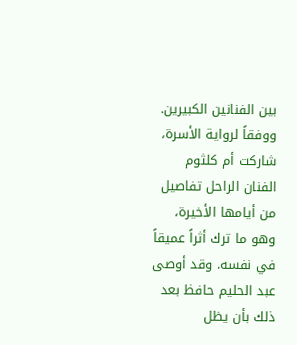بين الفنانين الكبيرين.
ووفقاً لرواية الأسرة، شاركت أم كلثوم الفنان الراحل تفاصيل من أيامها الأخيرة، وهو ما ترك أثراً عميقاً في نفسه. وقد أوصى عبد الحليم حافظ بعد ذلك بأن يظل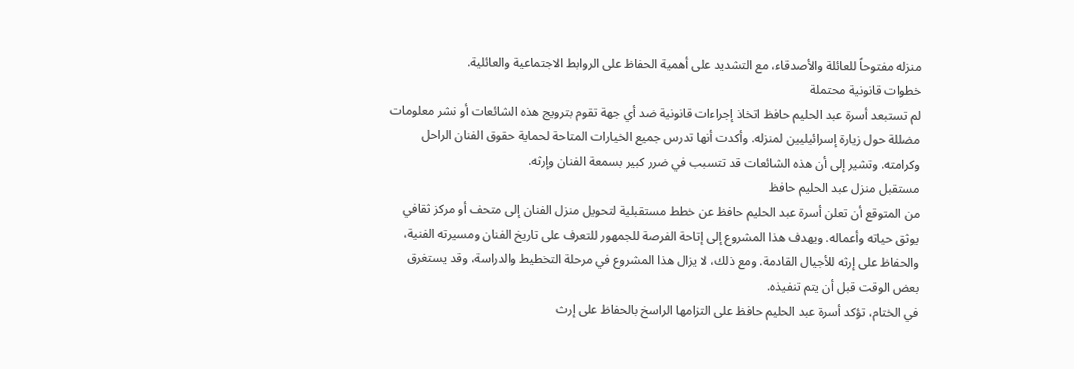منزله مفتوحاً للعائلة والأصدقاء، مع التشديد على أهمية الحفاظ على الروابط الاجتماعية والعائلية.
خطوات قانونية محتملة
لم تستبعد أسرة عبد الحليم حافظ اتخاذ إجراءات قانونية ضد أي جهة تقوم بترويج هذه الشائعات أو نشر معلومات مضللة حول زيارة إسرائيليين لمنزله. وأكدت أنها تدرس جميع الخيارات المتاحة لحماية حقوق الفنان الراحل وكرامته. وتشير إلى أن هذه الشائعات قد تتسبب في ضرر كبير بسمعة الفنان وإرثه.
مستقبل منزل عبد الحليم حافظ
من المتوقع أن تعلن أسرة عبد الحليم حافظ عن خطط مستقبلية لتحويل منزل الفنان إلى متحف أو مركز ثقافي يوثق حياته وأعماله. ويهدف هذا المشروع إلى إتاحة الفرصة للجمهور للتعرف على تاريخ الفنان ومسيرته الفنية، والحفاظ على إرثه للأجيال القادمة. ومع ذلك، لا يزال هذا المشروع في مرحلة التخطيط والدراسة، وقد يستغرق بعض الوقت قبل أن يتم تنفيذه.
في الختام، تؤكد أسرة عبد الحليم حافظ على التزامها الراسخ بالحفاظ على إرث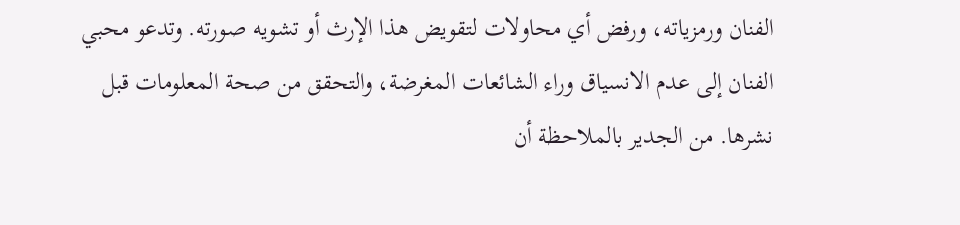الفنان ورمزياته، ورفض أي محاولات لتقويض هذا الإرث أو تشويه صورته. وتدعو محبي الفنان إلى عدم الانسياق وراء الشائعات المغرضة، والتحقق من صحة المعلومات قبل نشرها. من الجدير بالملاحظة أن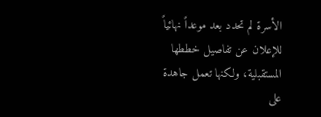الأسرة لم تحدد بعد موعداً نهائياً للإعلان عن تفاصيل خططها المستقبلية، ولكنها تعمل جاهدة على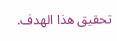تحقيق هذا الهدف.